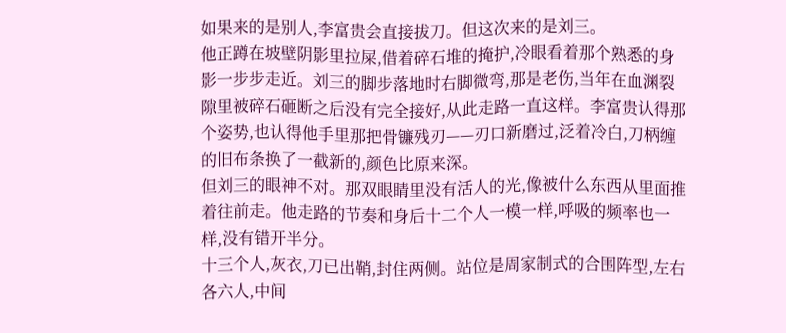如果来的是别人,李富贵会直接拔刀。但这次来的是刘三。
他正蹲在坡壁阴影里拉屎,借着碎石堆的掩护,冷眼看着那个熟悉的身影一步步走近。刘三的脚步落地时右脚微弯,那是老伤,当年在血渊裂隙里被碎石砸断之后没有完全接好,从此走路一直这样。李富贵认得那个姿势,也认得他手里那把骨镰残刃——刃口新磨过,泛着冷白,刀柄缠的旧布条换了一截新的,颜色比原来深。
但刘三的眼神不对。那双眼睛里没有活人的光,像被什么东西从里面推着往前走。他走路的节奏和身后十二个人一模一样,呼吸的频率也一样,没有错开半分。
十三个人,灰衣,刀已出鞘,封住两侧。站位是周家制式的合围阵型,左右各六人,中间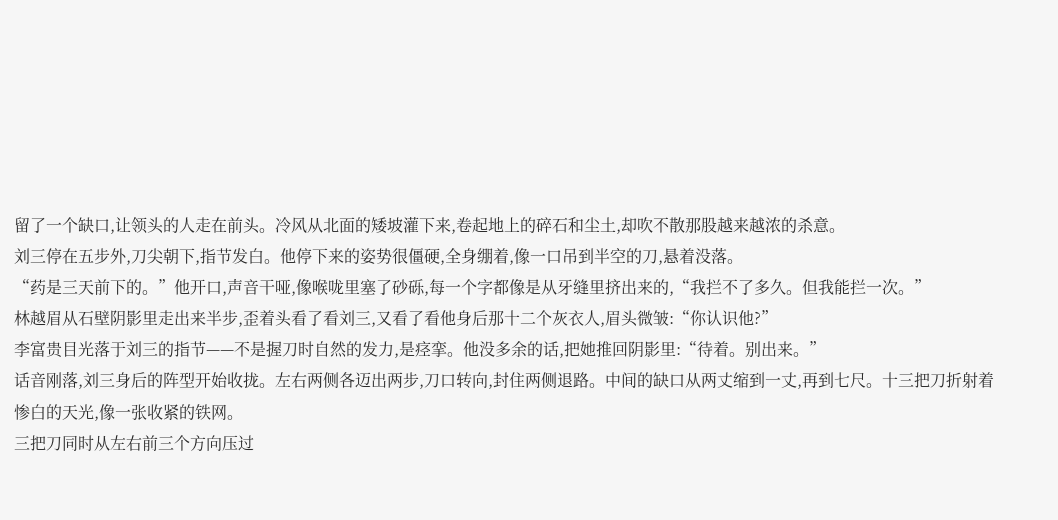留了一个缺口,让领头的人走在前头。冷风从北面的矮坡灌下来,卷起地上的碎石和尘土,却吹不散那股越来越浓的杀意。
刘三停在五步外,刀尖朝下,指节发白。他停下来的姿势很僵硬,全身绷着,像一口吊到半空的刀,悬着没落。
“药是三天前下的。”他开口,声音干哑,像喉咙里塞了砂砾,每一个字都像是从牙缝里挤出来的,“我拦不了多久。但我能拦一次。”
林越眉从石壁阴影里走出来半步,歪着头看了看刘三,又看了看他身后那十二个灰衣人,眉头微皱:“你认识他?”
李富贵目光落于刘三的指节——不是握刀时自然的发力,是痉挛。他没多余的话,把她推回阴影里:“待着。别出来。”
话音刚落,刘三身后的阵型开始收拢。左右两侧各迈出两步,刀口转向,封住两侧退路。中间的缺口从两丈缩到一丈,再到七尺。十三把刀折射着惨白的天光,像一张收紧的铁网。
三把刀同时从左右前三个方向压过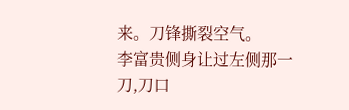来。刀锋撕裂空气。
李富贵侧身让过左侧那一刀,刀口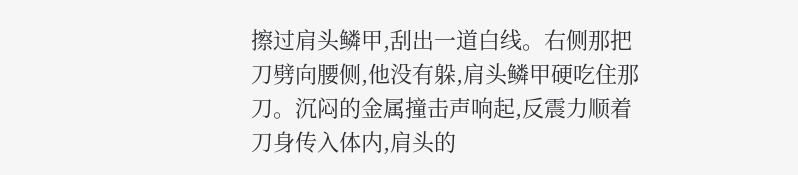擦过肩头鳞甲,刮出一道白线。右侧那把刀劈向腰侧,他没有躲,肩头鳞甲硬吃住那刀。沉闷的金属撞击声响起,反震力顺着刀身传入体内,肩头的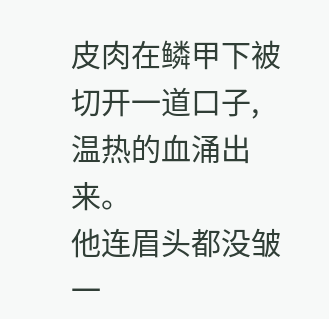皮肉在鳞甲下被切开一道口子,温热的血涌出来。
他连眉头都没皱一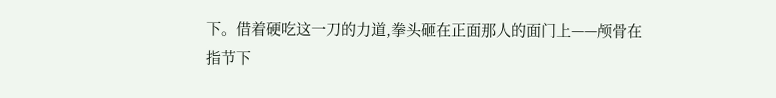下。借着硬吃这一刀的力道,拳头砸在正面那人的面门上——颅骨在指节下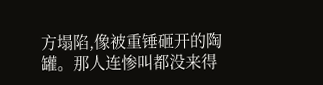方塌陷,像被重锤砸开的陶罐。那人连惨叫都没来得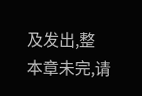及发出,整
本章未完,请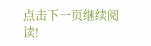点击下一页继续阅读!